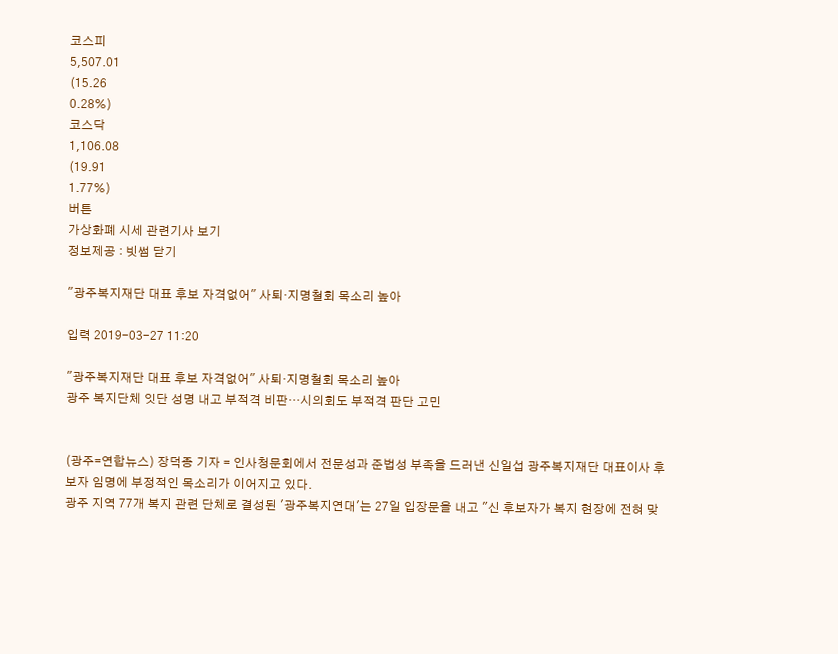코스피
5,507.01
(15.26
0.28%)
코스닥
1,106.08
(19.91
1.77%)
버튼
가상화폐 시세 관련기사 보기
정보제공 : 빗썸 닫기

"광주복지재단 대표 후보 자격없어" 사퇴·지명철회 목소리 높아

입력 2019-03-27 11:20

"광주복지재단 대표 후보 자격없어" 사퇴·지명철회 목소리 높아
광주 복지단체 잇단 성명 내고 부적격 비판…시의회도 부적격 판단 고민


(광주=연합뉴스) 장덕종 기자 = 인사청문회에서 전문성과 준법성 부족을 드러낸 신일섭 광주복지재단 대표이사 후보자 임명에 부정적인 목소리가 이어지고 있다.
광주 지역 77개 복지 관련 단체로 결성된 '광주복지연대'는 27일 입장문을 내고 "신 후보자가 복지 현장에 전혀 맞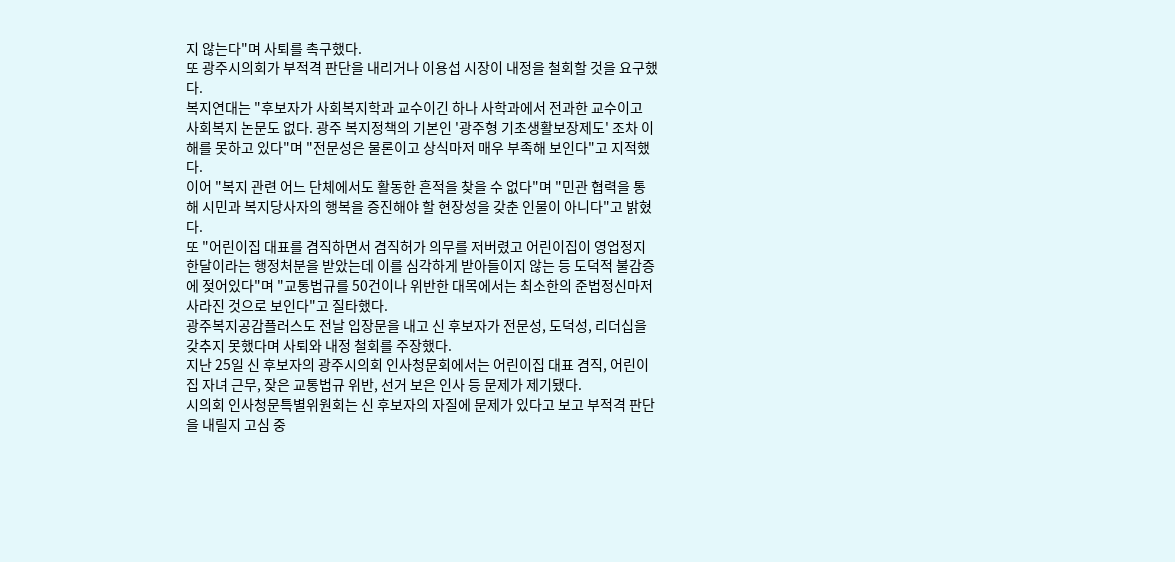지 않는다"며 사퇴를 촉구했다.
또 광주시의회가 부적격 판단을 내리거나 이용섭 시장이 내정을 철회할 것을 요구했다.
복지연대는 "후보자가 사회복지학과 교수이긴 하나 사학과에서 전과한 교수이고 사회복지 논문도 없다. 광주 복지정책의 기본인 '광주형 기초생활보장제도' 조차 이해를 못하고 있다"며 "전문성은 물론이고 상식마저 매우 부족해 보인다"고 지적했다.
이어 "복지 관련 어느 단체에서도 활동한 흔적을 찾을 수 없다"며 "민관 협력을 통해 시민과 복지당사자의 행복을 증진해야 할 현장성을 갖춘 인물이 아니다"고 밝혔다.
또 "어린이집 대표를 겸직하면서 겸직허가 의무를 저버렸고 어린이집이 영업정지 한달이라는 행정처분을 받았는데 이를 심각하게 받아들이지 않는 등 도덕적 불감증에 젖어있다"며 "교통법규를 50건이나 위반한 대목에서는 최소한의 준법정신마저 사라진 것으로 보인다"고 질타했다.
광주복지공감플러스도 전날 입장문을 내고 신 후보자가 전문성, 도덕성, 리더십을 갖추지 못했다며 사퇴와 내정 철회를 주장했다.
지난 25일 신 후보자의 광주시의회 인사청문회에서는 어린이집 대표 겸직, 어린이집 자녀 근무, 잦은 교통법규 위반, 선거 보은 인사 등 문제가 제기됐다.
시의회 인사청문특별위원회는 신 후보자의 자질에 문제가 있다고 보고 부적격 판단을 내릴지 고심 중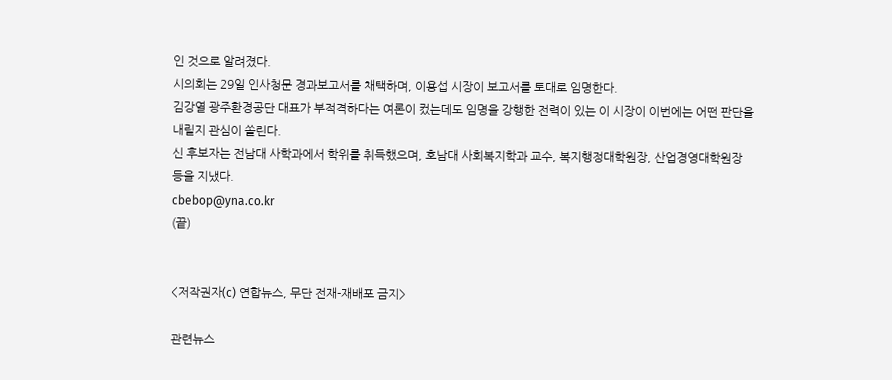인 것으로 알려졌다.
시의회는 29일 인사청문 경과보고서를 채택하며, 이용섭 시장이 보고서를 토대로 임명한다.
김강열 광주환경공단 대표가 부적격하다는 여론이 컸는데도 임명을 강행한 전력이 있는 이 시장이 이번에는 어떤 판단을 내릴지 관심이 쏠린다.
신 후보자는 전남대 사학과에서 학위를 취득했으며, 호남대 사회복지학과 교수, 복지행정대학원장, 산업경영대학원장 등을 지냈다.
cbebop@yna.co.kr
(끝)


<저작권자(c) 연합뉴스, 무단 전재-재배포 금지>

관련뉴스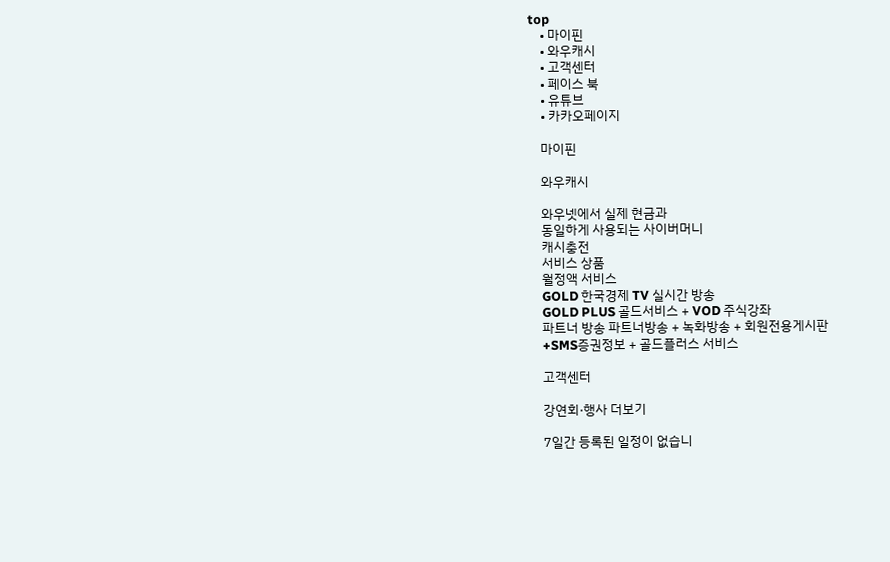top
    • 마이핀
    • 와우캐시
    • 고객센터
    • 페이스 북
    • 유튜브
    • 카카오페이지

    마이핀

    와우캐시

    와우넷에서 실제 현금과
    동일하게 사용되는 사이버머니
    캐시충전
    서비스 상품
    월정액 서비스
    GOLD 한국경제 TV 실시간 방송
    GOLD PLUS 골드서비스 + VOD 주식강좌
    파트너 방송 파트너방송 + 녹화방송 + 회원전용게시판
    +SMS증권정보 + 골드플러스 서비스

    고객센터

    강연회·행사 더보기

    7일간 등록된 일정이 없습니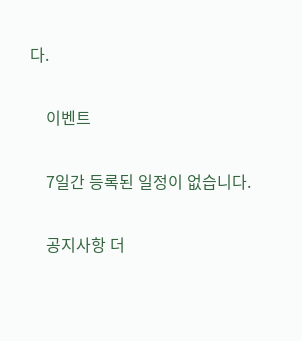다.

    이벤트

    7일간 등록된 일정이 없습니다.

    공지사항 더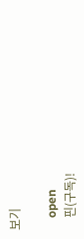보기

    open
    핀(구독)!